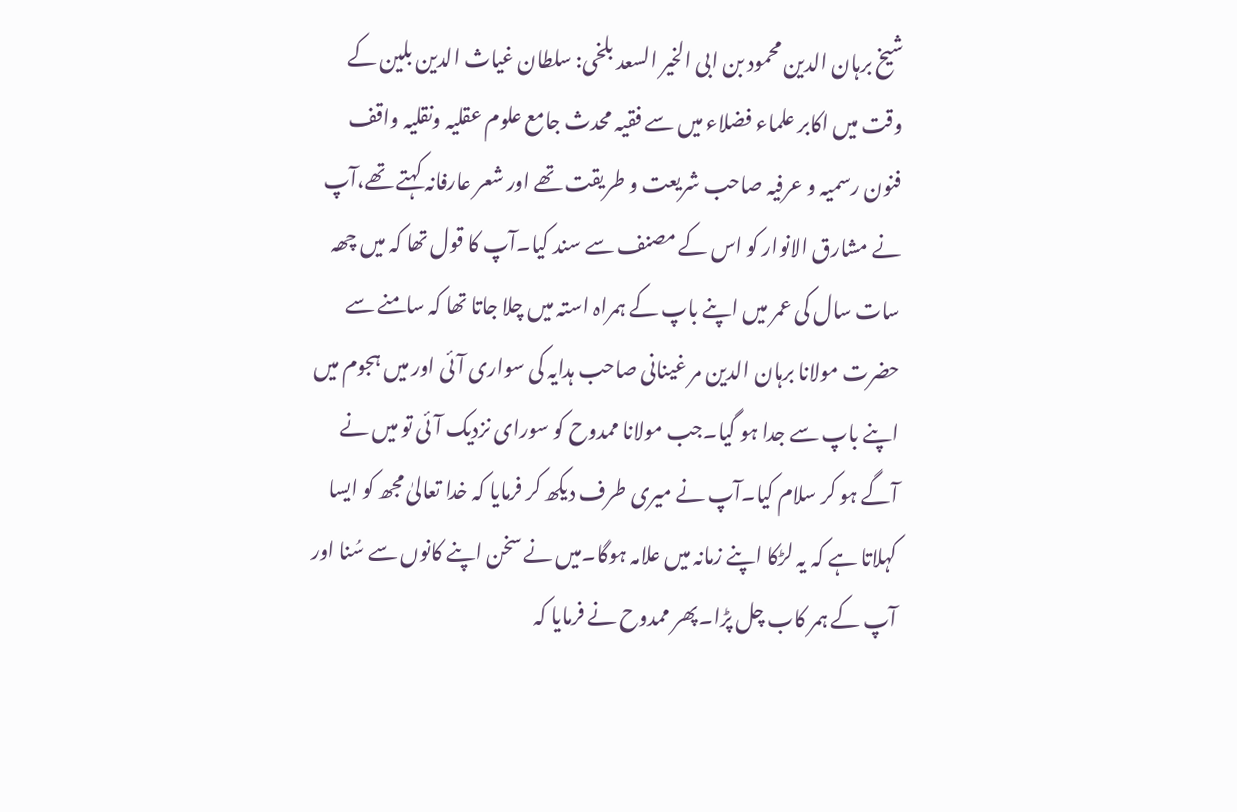شیخ برہان الدین محمود بن ابی الخیر السعد بلخی: سلطان غیاث الدین بلین کے وقت میں اکابر علماء فضلاء میں سے فقیہ محدث جامع علوم عقلیہ ونقلیہ واقف فنون رسمیہ و عرفیہ صاحب شریعت و طریقت تھے اور شعر عارفانہ کہتے تھے،آپ نے مشارق الانوار کو اس کے مصنف سے سند کیا۔آپ کا قول تھا کہ میں چھہ سات سال کی عمر میں اپنے باپ کے ہمراہ استہ میں چلا جاتا تھا کہ سامنے سے حضرت مولانا برہان الدین مر غینانی صاحب ہدایہ کی سواری آئی اور میں ہجوم میں اپنے باپ سے جدا ہو گیا۔جب مولانا ممدوح کو سورای نزدیک آئی تو میں نے آگے ہو کر سلام کیا۔آپ نے میری طرف دیکھ کر فرمایا کہ خدا تعالیٰ مجھ کو ایسا کہلاتا ہے کہ یہ لڑکا اپنے زمانہ میں علامہ ہوگا۔میں نے سخن اپنے کانوں سے سُنا اور آپ کے ہمر کاب چل پڑا۔پھر ممدوح نے فرمایا کہ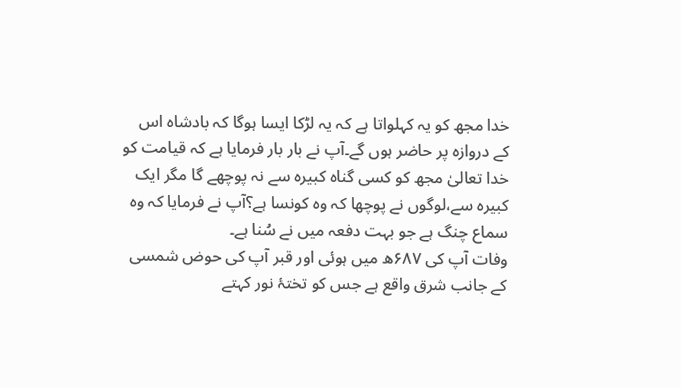خدا مجھ کو یہ کہلواتا ہے کہ یہ لڑکا ایسا ہوگا کہ بادشاہ اس کے دروازہ پر حاضر ہوں گے۔آپ نے بار بار فرمایا ہے کہ قیامت کو خدا تعالیٰ مجھ کو کسی گناہ کبیرہ سے نہ پوچھے گا مگر ایک کبیرہ سے،لوگوں نے پوچھا کہ وہ کونسا ہے؟آپ نے فرمایا کہ وہ سماع چنگ ہے جو بہت دفعہ میں نے سُنا ہے۔
وفات آپ کی ۶۸۷ھ میں ہوئی اور قبر آپ کی حوض شمسی کے جانب شرق واقع ہے جس کو تختۂ نور کہتے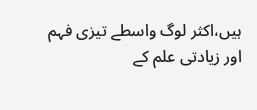ہیں،اکثر لوگ واسطے تیزی فہم اور زیادتی علم کے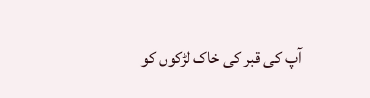آپ کی قبر کی خاک لڑکوں کو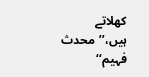کھلاتے ہیں،’’محدث فہیم‘‘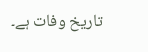تاریخ وفات ہے۔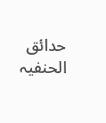حدائق الحنفیہ